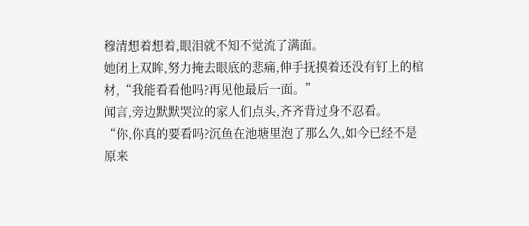穆清想着想着,眼泪就不知不觉流了满面。
她闭上双眸,努力掩去眼底的悲痛,伸手抚摸着还没有钉上的棺材,“我能看看他吗?再见他最后一面。”
闻言,旁边默默哭泣的家人们点头,齐齐背过身不忍看。
“你,你真的要看吗?沉鱼在池塘里泡了那么久,如今已经不是原来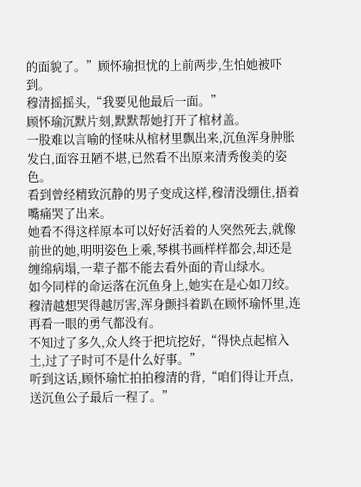的面貌了。”顾怀瑜担忧的上前两步,生怕她被吓到。
穆清摇摇头,“我要见他最后一面。”
顾怀瑜沉默片刻,默默帮她打开了棺材盖。
一股难以言喻的怪味从棺材里飘出来,沉鱼浑身肿胀发白,面容丑陋不堪,已然看不出原来清秀俊美的姿色。
看到曾经精致沉静的男子变成这样,穆清没绷住,捂着嘴痛哭了出来。
她看不得这样原本可以好好活着的人突然死去,就像前世的她,明明姿色上乘,琴棋书画样样都会,却还是缠绵病塌,一辈子都不能去看外面的青山绿水。
如今同样的命运落在沉鱼身上,她实在是心如刀绞。
穆清越想哭得越厉害,浑身颤抖着趴在顾怀瑜怀里,连再看一眼的勇气都没有。
不知过了多久,众人终于把坑挖好,“得快点起棺入土,过了子时可不是什么好事。”
听到这话,顾怀瑜忙拍拍穆清的背,“咱们得让开点,送沉鱼公子最后一程了。”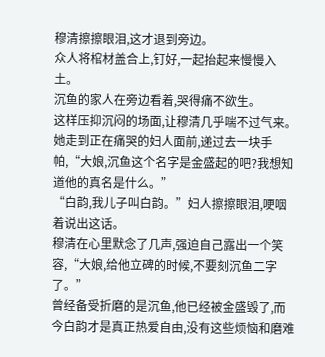穆清擦擦眼泪,这才退到旁边。
众人将棺材盖合上,钉好,一起抬起来慢慢入土。
沉鱼的家人在旁边看着,哭得痛不欲生。
这样压抑沉闷的场面,让穆清几乎喘不过气来。
她走到正在痛哭的妇人面前,递过去一块手帕,“大娘,沉鱼这个名字是金盛起的吧?我想知道他的真名是什么。”
“白韵,我儿子叫白韵。”妇人擦擦眼泪,哽咽着说出这话。
穆清在心里默念了几声,强迫自己露出一个笑容,“大娘,给他立碑的时候,不要刻沉鱼二字了。”
曾经备受折磨的是沉鱼,他已经被金盛毁了,而今白韵才是真正热爱自由,没有这些烦恼和磨难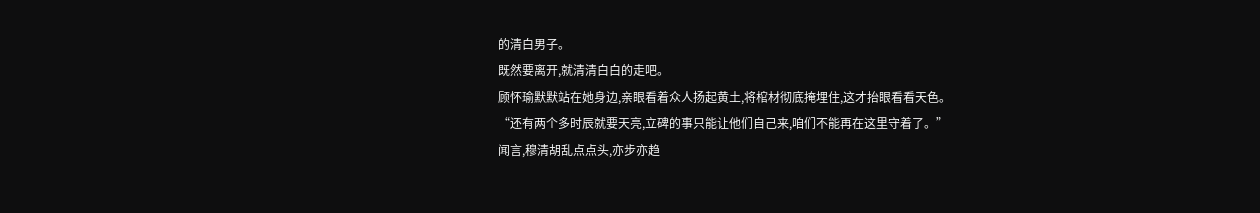的清白男子。
既然要离开,就清清白白的走吧。
顾怀瑜默默站在她身边,亲眼看着众人扬起黄土,将棺材彻底掩埋住,这才抬眼看看天色。
“还有两个多时辰就要天亮,立碑的事只能让他们自己来,咱们不能再在这里守着了。”
闻言,穆清胡乱点点头,亦步亦趋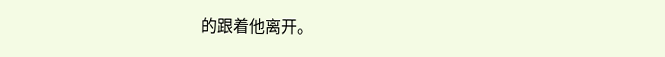的跟着他离开。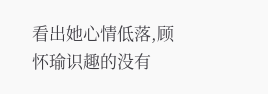看出她心情低落,顾怀瑜识趣的没有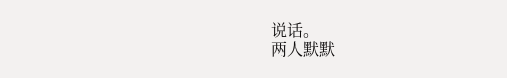说话。
两人默默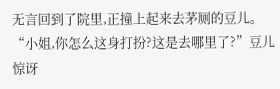无言回到了院里,正撞上起来去茅厕的豆儿。
“小姐,你怎么这身打扮?这是去哪里了?”豆儿惊讶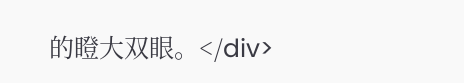的瞪大双眼。</div>